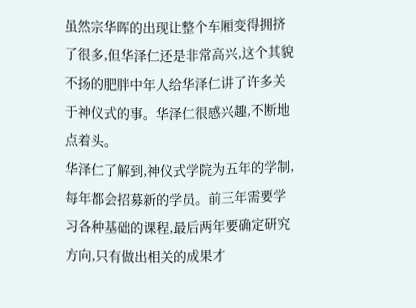虽然宗华晖的出现让整个车厢变得拥挤了很多,但华泽仁还是非常高兴,这个其貌不扬的肥胖中年人给华泽仁讲了许多关于神仪式的事。华泽仁很感兴趣,不断地点着头。
华泽仁了解到,神仪式学院为五年的学制,每年都会招募新的学员。前三年需要学习各种基础的课程,最后两年要确定研究方向,只有做出相关的成果才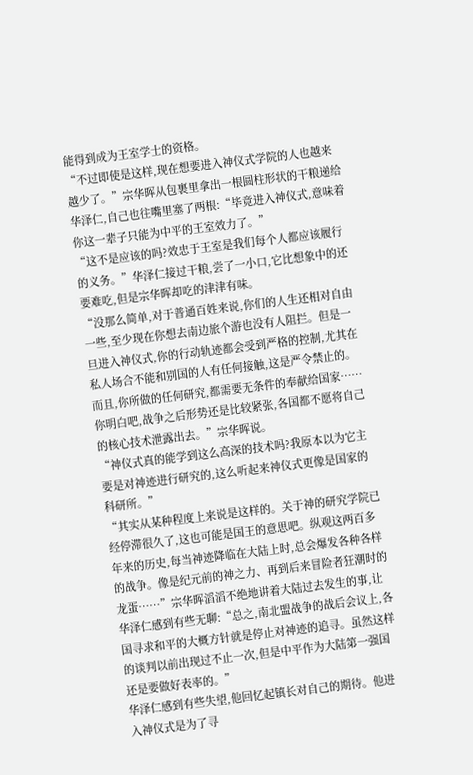能得到成为王室学士的资格。
“不过即使是这样,现在想要进入神仪式学院的人也越来越少了。”宗华晖从包裹里拿出一根圆柱形状的干粮递给华泽仁,自己也往嘴里塞了两根:“毕竟进入神仪式,意味着你这一辈子只能为中平的王室效力了。”
“这不是应该的吗?效忠于王室是我们每个人都应该履行的义务。”华泽仁接过干粮,尝了一小口,它比想象中的还要难吃,但是宗华晖却吃的津津有味。
“没那么简单,对于普通百姓来说,你们的人生还相对自由一些,至少现在你想去南边旅个游也没有人阻拦。但是一旦进入神仪式,你的行动轨迹都会受到严格的控制,尤其在私人场合不能和别国的人有任何接触,这是严令禁止的。而且,你所做的任何研究,都需要无条件的奉献给国家……你明白吧,战争之后形势还是比较紧张,各国都不愿将自己的核心技术泄露出去。”宗华晖说。
“神仪式真的能学到这么高深的技术吗?我原本以为它主要是对神迹进行研究的,这么听起来神仪式更像是国家的科研所。”
“其实从某种程度上来说是这样的。关于神的研究学院已经停滞很久了,这也可能是国王的意思吧。纵观这两百多年来的历史,每当神迹降临在大陆上时,总会爆发各种各样的战争。像是纪元前的神之力、再到后来冒险者狂潮时的龙蛋……”宗华晖滔滔不绝地讲着大陆过去发生的事,让华泽仁感到有些无聊:“总之,南北盟战争的战后会议上,各国寻求和平的大概方针就是停止对神迹的追寻。虽然这样的谈判以前出现过不止一次,但是中平作为大陆第一强国还是要做好表率的。”
华泽仁感到有些失望,他回忆起镇长对自己的期待。他进入神仪式是为了寻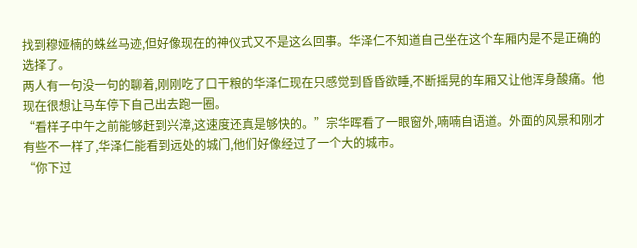找到穆娅楠的蛛丝马迹,但好像现在的神仪式又不是这么回事。华泽仁不知道自己坐在这个车厢内是不是正确的选择了。
两人有一句没一句的聊着,刚刚吃了口干粮的华泽仁现在只感觉到昏昏欲睡,不断摇晃的车厢又让他浑身酸痛。他现在很想让马车停下自己出去跑一圈。
“看样子中午之前能够赶到兴漳,这速度还真是够快的。”宗华晖看了一眼窗外,喃喃自语道。外面的风景和刚才有些不一样了,华泽仁能看到远处的城门,他们好像经过了一个大的城市。
“你下过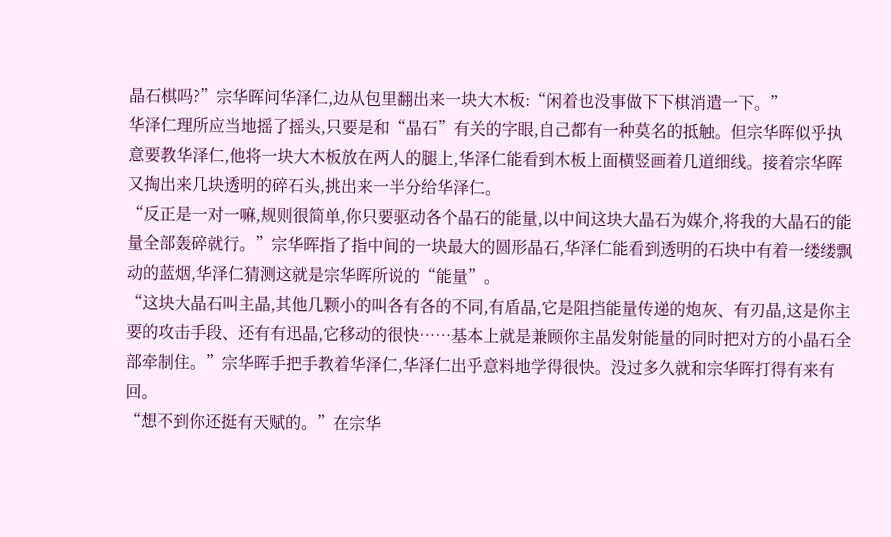晶石棋吗?”宗华晖问华泽仁,边从包里翻出来一块大木板:“闲着也没事做下下棋消遣一下。”
华泽仁理所应当地摇了摇头,只要是和“晶石”有关的字眼,自己都有一种莫名的抵触。但宗华晖似乎执意要教华泽仁,他将一块大木板放在两人的腿上,华泽仁能看到木板上面横竖画着几道细线。接着宗华晖又掏出来几块透明的碎石头,挑出来一半分给华泽仁。
“反正是一对一嘛,规则很简单,你只要驱动各个晶石的能量,以中间这块大晶石为媒介,将我的大晶石的能量全部轰碎就行。”宗华晖指了指中间的一块最大的圆形晶石,华泽仁能看到透明的石块中有着一缕缕飘动的蓝烟,华泽仁猜测这就是宗华晖所说的“能量”。
“这块大晶石叫主晶,其他几颗小的叫各有各的不同,有盾晶,它是阻挡能量传递的炮灰、有刃晶,这是你主要的攻击手段、还有有迅晶,它移动的很快……基本上就是兼顾你主晶发射能量的同时把对方的小晶石全部牵制住。”宗华晖手把手教着华泽仁,华泽仁出乎意料地学得很快。没过多久就和宗华晖打得有来有回。
“想不到你还挺有天赋的。”在宗华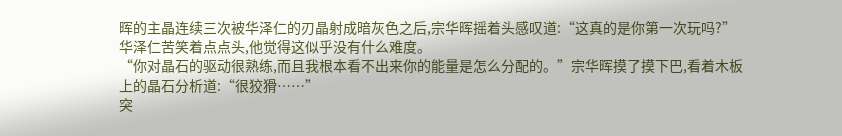晖的主晶连续三次被华泽仁的刃晶射成暗灰色之后,宗华晖摇着头感叹道:“这真的是你第一次玩吗?”
华泽仁苦笑着点点头,他觉得这似乎没有什么难度。
“你对晶石的驱动很熟练,而且我根本看不出来你的能量是怎么分配的。”宗华晖摸了摸下巴,看着木板上的晶石分析道:“很狡猾……”
突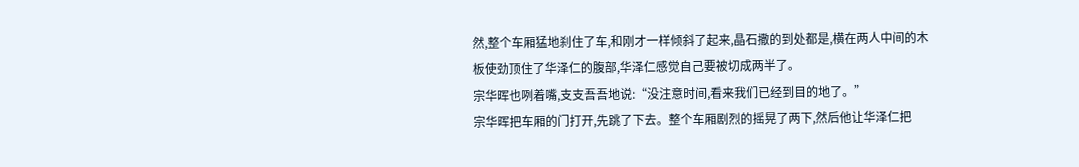然,整个车厢猛地刹住了车,和刚才一样倾斜了起来,晶石撒的到处都是,横在两人中间的木板使劲顶住了华泽仁的腹部,华泽仁感觉自己要被切成两半了。
宗华晖也咧着嘴,支支吾吾地说:“没注意时间,看来我们已经到目的地了。”
宗华晖把车厢的门打开,先跳了下去。整个车厢剧烈的摇晃了两下,然后他让华泽仁把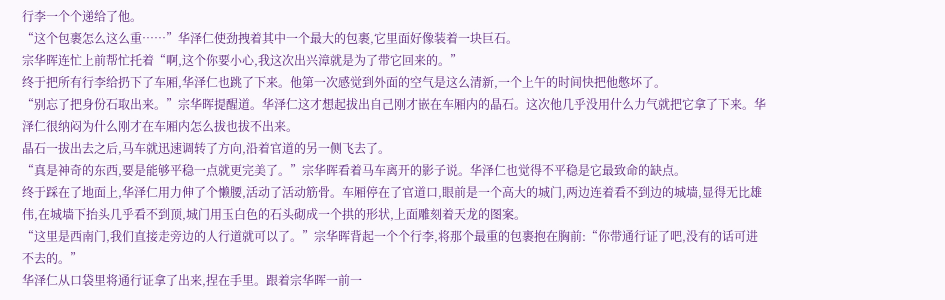行李一个个递给了他。
“这个包裹怎么这么重……”华泽仁使劲拽着其中一个最大的包裹,它里面好像装着一块巨石。
宗华晖连忙上前帮忙托着“啊,这个你要小心,我这次出兴漳就是为了带它回来的。”
终于把所有行李给扔下了车厢,华泽仁也跳了下来。他第一次感觉到外面的空气是这么清新,一个上午的时间快把他憋坏了。
“别忘了把身份石取出来。”宗华晖提醒道。华泽仁这才想起拔出自己刚才嵌在车厢内的晶石。这次他几乎没用什么力气就把它拿了下来。华泽仁很纳闷为什么刚才在车厢内怎么拔也拔不出来。
晶石一拔出去之后,马车就迅速调转了方向,沿着官道的另一侧飞去了。
“真是神奇的东西,要是能够平稳一点就更完美了。”宗华晖看着马车离开的影子说。华泽仁也觉得不平稳是它最致命的缺点。
终于踩在了地面上,华泽仁用力伸了个懒腰,活动了活动筋骨。车厢停在了官道口,眼前是一个高大的城门,两边连着看不到边的城墙,显得无比雄伟,在城墙下抬头几乎看不到顶,城门用玉白色的石头砌成一个拱的形状,上面雕刻着天龙的图案。
“这里是西南门,我们直接走旁边的人行道就可以了。”宗华晖背起一个个行李,将那个最重的包裹抱在胸前:“你带通行证了吧,没有的话可进不去的。”
华泽仁从口袋里将通行证拿了出来,捏在手里。跟着宗华晖一前一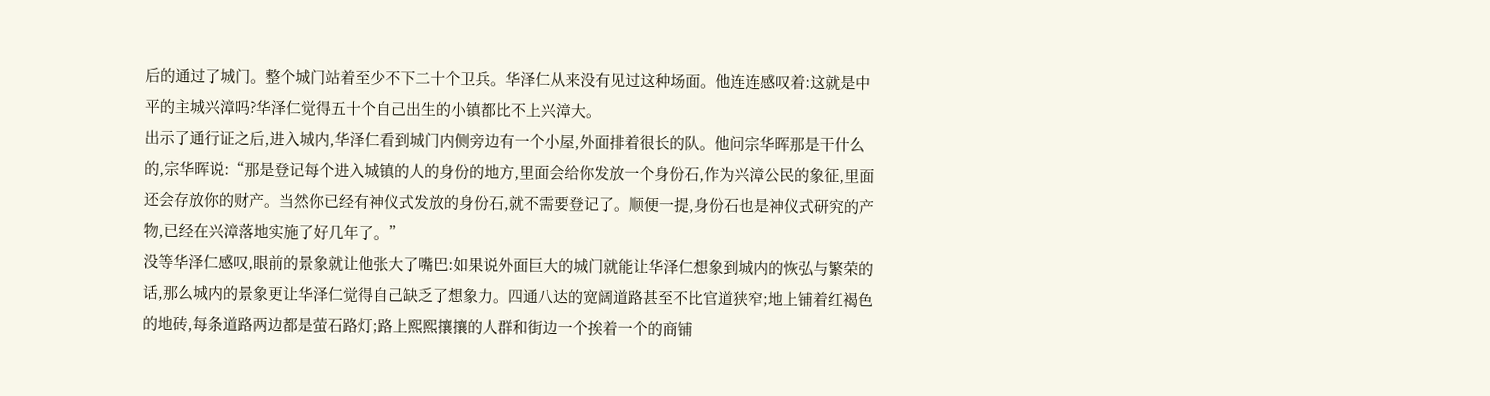后的通过了城门。整个城门站着至少不下二十个卫兵。华泽仁从来没有见过这种场面。他连连感叹着:这就是中平的主城兴漳吗?华泽仁觉得五十个自己出生的小镇都比不上兴漳大。
出示了通行证之后,进入城内,华泽仁看到城门内侧旁边有一个小屋,外面排着很长的队。他问宗华晖那是干什么的,宗华晖说:“那是登记每个进入城镇的人的身份的地方,里面会给你发放一个身份石,作为兴漳公民的象征,里面还会存放你的财产。当然你已经有神仪式发放的身份石,就不需要登记了。顺便一提,身份石也是神仪式研究的产物,已经在兴漳落地实施了好几年了。”
没等华泽仁感叹,眼前的景象就让他张大了嘴巴:如果说外面巨大的城门就能让华泽仁想象到城内的恢弘与繁荣的话,那么城内的景象更让华泽仁觉得自己缺乏了想象力。四通八达的宽阔道路甚至不比官道狭窄;地上铺着红褐色的地砖,每条道路两边都是萤石路灯;路上熙熙攘攘的人群和街边一个挨着一个的商铺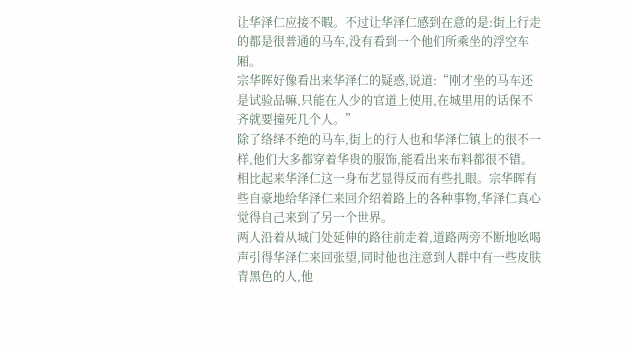让华泽仁应接不暇。不过让华泽仁感到在意的是:街上行走的都是很普通的马车,没有看到一个他们所乘坐的浮空车厢。
宗华晖好像看出来华泽仁的疑惑,说道:“刚才坐的马车还是试验品嘛,只能在人少的官道上使用,在城里用的话保不齐就要撞死几个人。”
除了络绎不绝的马车,街上的行人也和华泽仁镇上的很不一样,他们大多都穿着华贵的服饰,能看出来布料都很不错。相比起来华泽仁这一身布艺显得反而有些扎眼。宗华晖有些自豪地给华泽仁来回介绍着路上的各种事物,华泽仁真心觉得自己来到了另一个世界。
两人沿着从城门处延伸的路往前走着,道路两旁不断地吆喝声引得华泽仁来回张望,同时他也注意到人群中有一些皮肤青黑色的人,他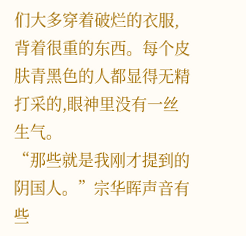们大多穿着破烂的衣服,背着很重的东西。每个皮肤青黑色的人都显得无精打采的,眼神里没有一丝生气。
“那些就是我刚才提到的阴国人。”宗华晖声音有些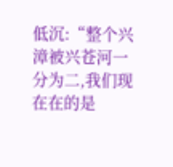低沉:“整个兴漳被兴苍河一分为二,我们现在在的是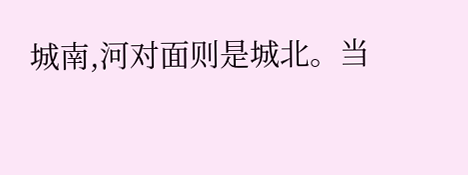城南,河对面则是城北。当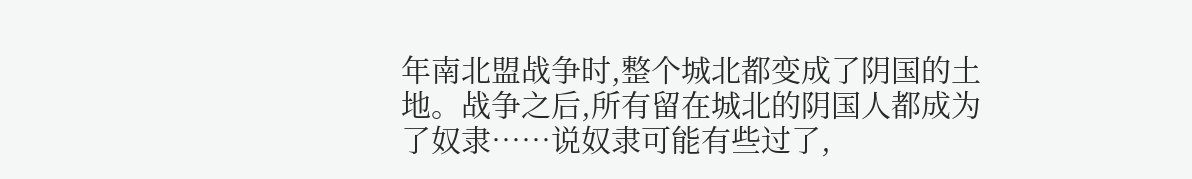年南北盟战争时,整个城北都变成了阴国的土地。战争之后,所有留在城北的阴国人都成为了奴隶……说奴隶可能有些过了,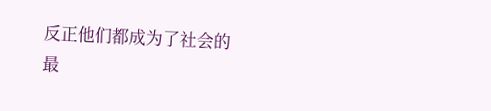反正他们都成为了社会的最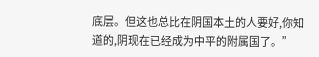底层。但这也总比在阴国本土的人要好,你知道的,阴现在已经成为中平的附属国了。”